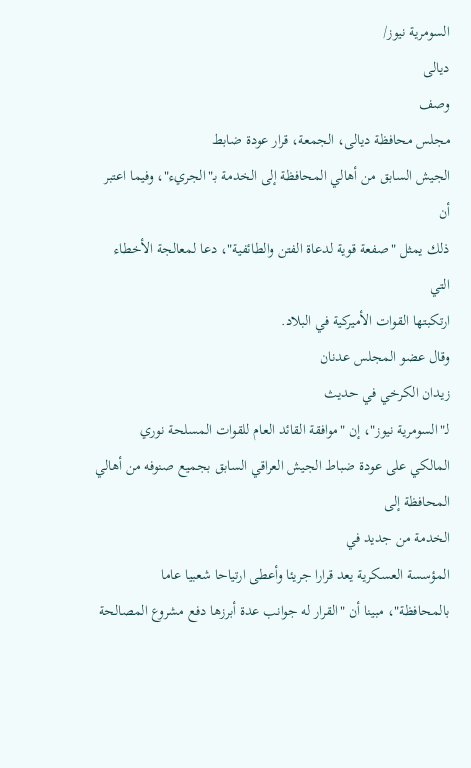السومرية نيوز/
ديالى
وصف
مجلس محافظة ديالى، الجمعة، قرار عودة ضابط
الجيش السابق من أهالي المحافظة إلى الخدمة بـ"الجريء"، وفيما اعتبر أن
ذلك يمثل "صفعة قوية لدعاة الفتن والطائفية"، دعا لمعالجة الأخطاء التي
ارتكبتها القوات الأميركية في البلاد.
وقال عضو المجلس عدنان
زيدان الكرخي في حديث
لـ"السومرية نيوز"، إن "موافقة القائد العام للقوات المسلحة نوري
المالكي على عودة ضباط الجيش العراقي السابق بجميع صنوفه من أهالي المحافظة إلى
الخدمة من جديد في
المؤسسة العسكرية يعد قرارا جريئا وأعطى ارتياحا شعبيا عاما
بالمحافظة"، مبينا أن "القرار له جوانب عدة أبرزها دفع مشروع المصالحة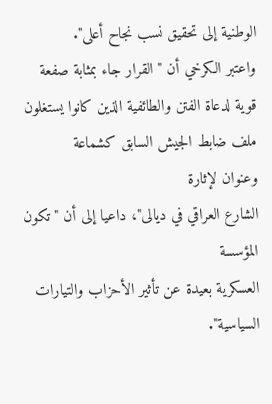الوطنية إلى تحقيق نسب نجاح أعلى".
واعتبر الكرخي أن "القرار جاء بمثابة صفعة
قوية لدعاة الفتن والطائفية الذين كانوا يستغلون ملف ضابط الجيش السابق كشماعة
وعنوان لإثارة
الشارع العراقي في ديالى"، داعيا إلى أن "تكون المؤسسة
العسكرية بعيدة عن تأثير الأحزاب والتيارات السياسية".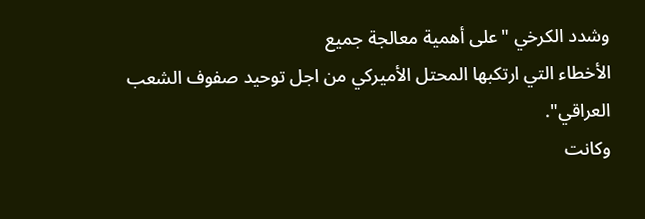وشدد الكرخي "على أهمية معالجة جميع
الأخطاء التي ارتكبها المحتل الأميركي من اجل توحيد صفوف الشعب العراقي".
وكانت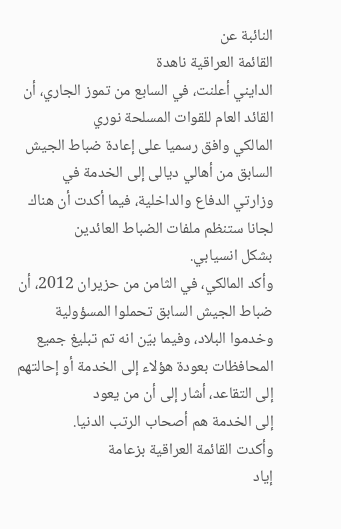النائبة عن
القائمة العراقية ناهدة
الدايني أعلنت، في السابع من تموز الجاري، أن القائد العام للقوات المسلحة نوري
المالكي وافق رسميا على إعادة ضباط الجيش السابق من أهالي ديالى إلى الخدمة في
وزارتي الدفاع والداخلية، فيما أكدت أن هناك لجانا ستنظم ملفات الضباط العائدين
بشكل انسيابي.
وأكد المالكي، في الثامن من حزيران 2012، أن
ضباط الجيش السابق تحملوا المسؤولية وخدموا البلاد، وفيما بيّن انه تم تبليغ جميع
المحافظات بعودة هؤلاء إلى الخدمة أو إحالتهم إلى التقاعد، أشار إلى أن من يعود
إلى الخدمة هم أصحاب الرتب الدنيا.
وأكدت القائمة العراقية بزعامة
إياد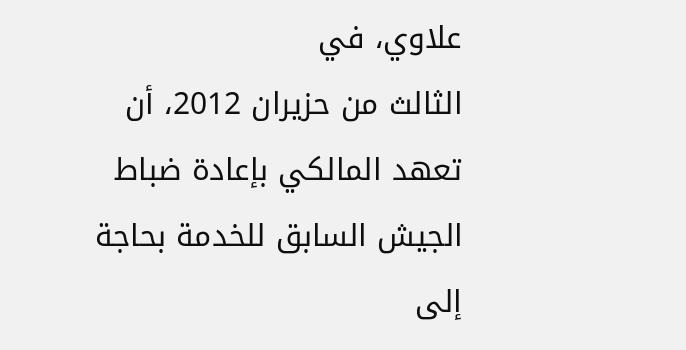علاوي، في
الثالث من حزيران 2012، أن تعهد المالكي بإعادة ضباط الجيش السابق للخدمة بحاجة
إلى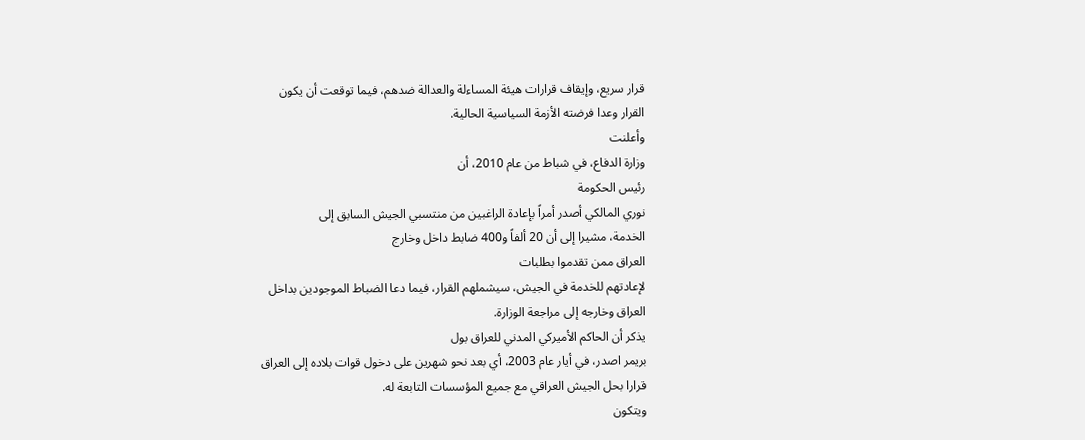قرار سريع، وإيقاف قرارات هيئة المساءلة والعدالة ضدهم، فيما توقعت أن يكون
القرار وعدا فرضته الأزمة السياسية الحالية.
وأعلنت
وزارة الدفاع، في شباط من عام 2010، أن
رئيس الحكومة
نوري المالكي أصدر أمراً بإعادة الراغبين من منتسبي الجيش السابق إلى
الخدمة، مشيرا إلى أن 20 ألفاً و400 ضابط داخل وخارج
العراق ممن تقدموا بطلبات
لإعادتهم للخدمة في الجيش، سيشملهم القرار، فيما دعا الضباط الموجودين بداخل
العراق وخارجه إلى مراجعة الوزارة.
يذكر أن الحاكم الأميركي المدني للعراق بول
بريمر اصدر، في أيار عام 2003، أي بعد نحو شهرين على دخول قوات بلاده إلى العراق
قرارا بحل الجيش العراقي مع جميع المؤسسات التابعة له.
ويتكون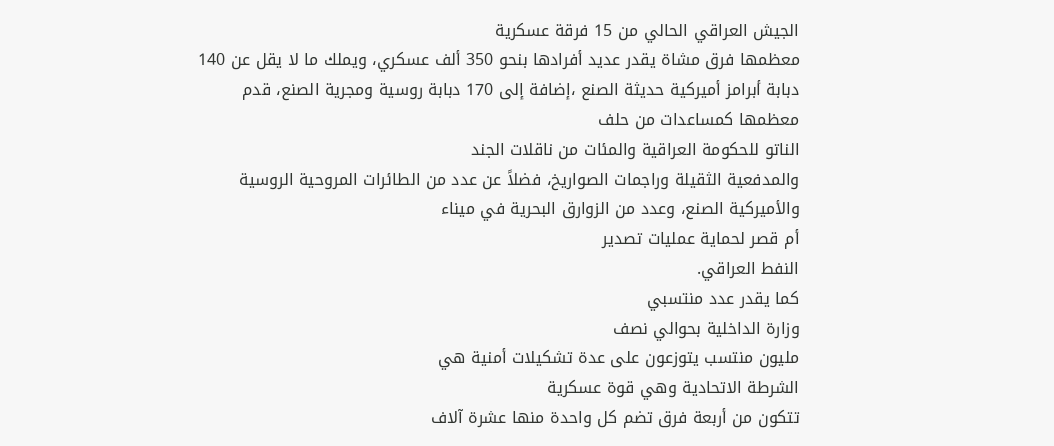الجيش العراقي الحالي من 15 فرقة عسكرية
معظمها فرق مشاة يقدر عديد أفرادها بنحو 350 ألف عسكري، ويملك ما لا يقل عن 140
دبابة أبرامز أميركية حديثة الصنع ،إضافة إلى 170 دبابة روسية ومجرية الصنع، قدم
معظمها كمساعدات من حلف
الناتو للحكومة العراقية والمئات من ناقلات الجند
والمدفعية الثقيلة وراجمات الصواريخ، فضلاً عن عدد من الطائرات المروحية الروسية
والأميركية الصنع، وعدد من الزوارق البحرية في ميناء
أم قصر لحماية عمليات تصدير
النفط العراقي.
كما يقدر عدد منتسبي
وزارة الداخلية بحوالي نصف
مليون منتسب يتوزعون على عدة تشكيلات أمنية هي
الشرطة الاتحادية وهي قوة عسكرية
تتكون من أربعة فرق تضم كل واحدة منها عشرة آلاف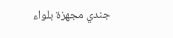جندي مجهزة بلواء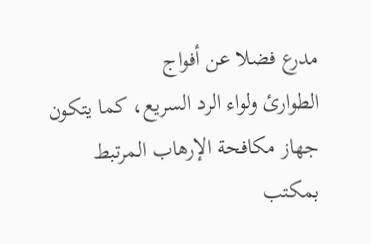مدرع فضلا عن أفواج
الطوارئ ولواء الرد السريع، كما يتكون
جهاز مكافحة الإرهاب المرتبط بمكتب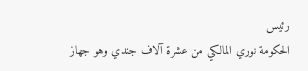رئيس
الحكومة نوري المالكي من عشرة آلاف جندي وهو جهاز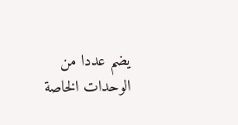يضم عددا من الوحدات الخاصة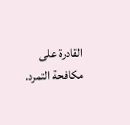القادرة على مكافحة التمرد.